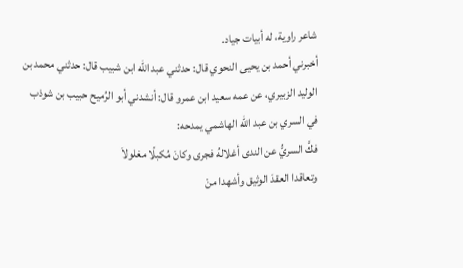شاعر راوية، له أبيات جياد.
أخبرني أحمد بن يحيى النحوي قال: حدثني عبد الله ابن شبيب قال: حدثني محمد بن الوليد الزبيري، عن عمه سعيد ابن عمرو قال: أنشدني أبو الرُميح حبيب بن شوذب في السري بن عبد الله الهاشمي يمدحه:
فكَّ السريُّ عن الندى أغلالهُ فجرى وكانَ مُكبلًا مغلولاَ
وتعاقدا العقدَ الوثيق وأشهدا منْ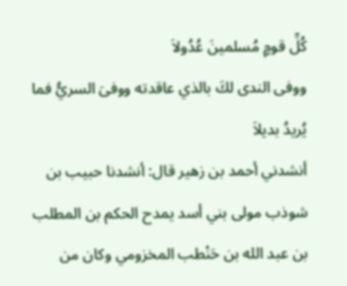كُلِّ قومٍ مُسلمينَ عُدُولاَ
ووفى الندى لكَ بالذي عاقدته ووفىَ السريُّ فما يُريدُ بديلاَ
أنشدني أحمد بن زهير قال: أنشدنا حبيب بن شوذب مولى بني أسد يمدح الحكم بن المطلب بن عبد الله بن حَنْطب المخزومي وكان من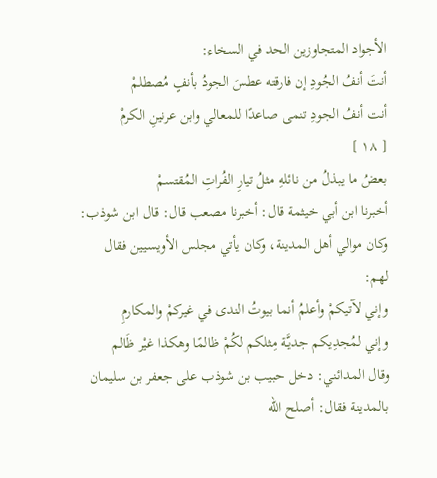الأجواد المتجاوزين الحد في السخاء:
أنتَ أنفُ الجُودِ إن فارقته عطسَ الجودُ بأنفٍ مُصطلمْ
أنت أنفُ الجودِ تنمى صاعدًا للمعالي وابن عرنينِ الكرمْ
[ ١٨ ]
بعضُ ما يبذلُ من نائلهِ مثلُ تيارِ الفُراتِ المُقتسمْ
أخبرنا ابن أبي خيثمة قال: أخبرنا مصعب قال: قال ابن شوذب: وكان موالي أهل المدينة، وكان يأتي مجلس الأويسيين فقال لهم:
وإني لآتيكمْ وأعلمُ أنما بيوتُ الندى في غيركمْ والمكارمِ
وإني لمُجدِيكم جديَّة مِثلكم لكُمْ ظالمًا وهكذا غيْر ظَالم
وقال المدائني: دخل حبيب بن شوذب على جعفر بن سليمان بالمدينة فقال: أصلح الله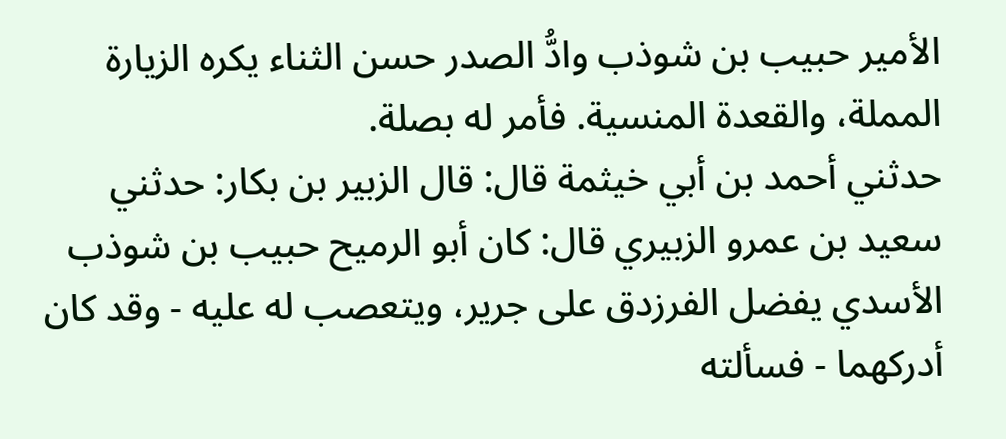الأمير حبيب بن شوذب وادُّ الصدر حسن الثناء يكره الزيارة المملة، والقعدة المنسية. فأمر له بصلة.
حدثني أحمد بن أبي خيثمة قال: قال الزبير بن بكار: حدثني سعيد بن عمرو الزبيري قال: كان أبو الرميح حبيب بن شوذب الأسدي يفضل الفرزدق على جرير، ويتعصب له عليه - وقد كان أدركهما - فسألته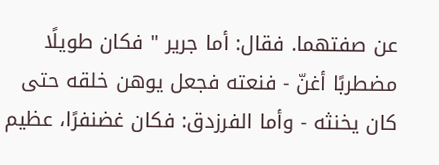عن صفتهما. فقال: أما جرير " فكان طويلًا مضطربًا أغنّ - فنعته فجعل يوهن خلقه حتى كان يخنثه - وأما الفرزدق: فكان غضنفرًا، عظيم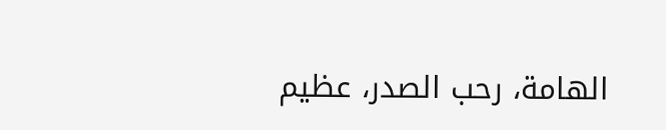الهامة، رحب الصدر، عظيم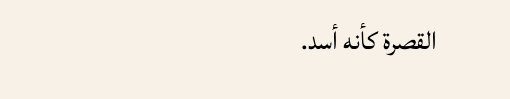القصرة كأنه أسد.